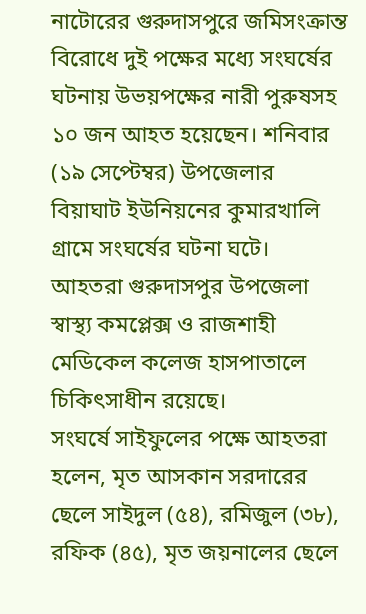নাটোরের গুরুদাসপুরে জমিসংক্রান্ত বিরোধে দুই পক্ষের মধ্যে সংঘর্ষের ঘটনায় উভয়পক্ষের নারী পুরুষসহ ১০ জন আহত হয়েছেন। শনিবার (১৯ সেপ্টেম্বর) উপজেলার বিয়াঘাট ইউনিয়নের কুমারখালি গ্রামে সংঘর্ষের ঘটনা ঘটে।
আহতরা গুরুদাসপুর উপজেলা স্বাস্থ্য কমপ্লেক্স ও রাজশাহী মেডিকেল কলেজ হাসপাতালে চিকিৎসাধীন রয়েছে।
সংঘর্ষে সাইফুলের পক্ষে আহতরা হলেন, মৃত আসকান সরদারের ছেলে সাইদুল (৫৪), রমিজুল (৩৮), রফিক (৪৫), মৃত জয়নালের ছেলে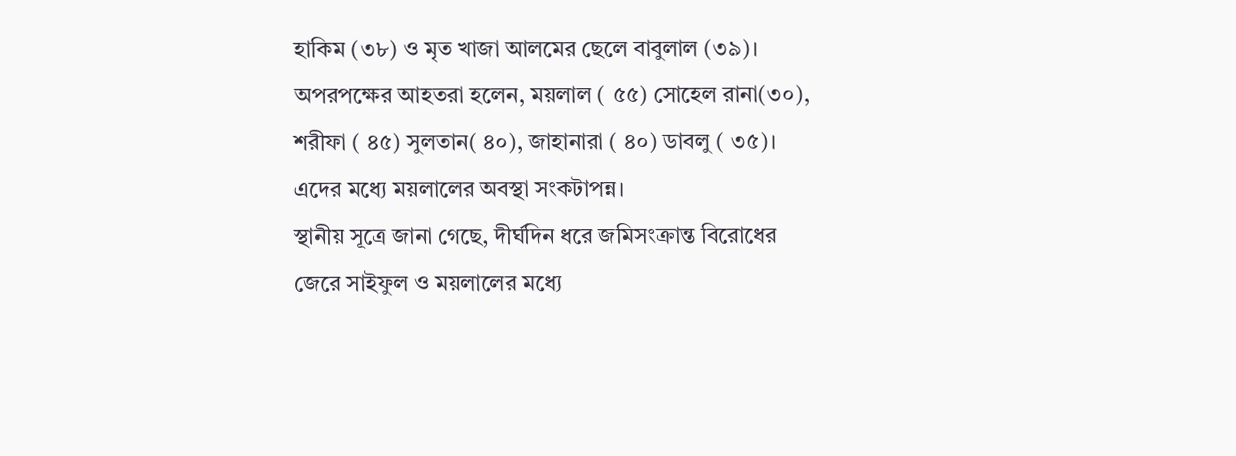হাকিম (৩৮) ও মৃত খাজা আলমের ছেলে বাবুলাল (৩৯)। অপরপক্ষের আহতরা হলেন, ময়লাল ( ৫৫) সোহেল রানা(৩০), শরীফা ( ৪৫) সুলতান( ৪০), জাহানারা ( ৪০) ডাবলু ( ৩৫)। এদের মধ্যে ময়লালের অবস্থা সংকটাপন্ন।
স্থানীয় সূত্রে জানা গেছে, দীর্ঘদিন ধরে জমিসংক্রান্ত বিরোধের জেরে সাইফুল ও ময়লালের মধ্যে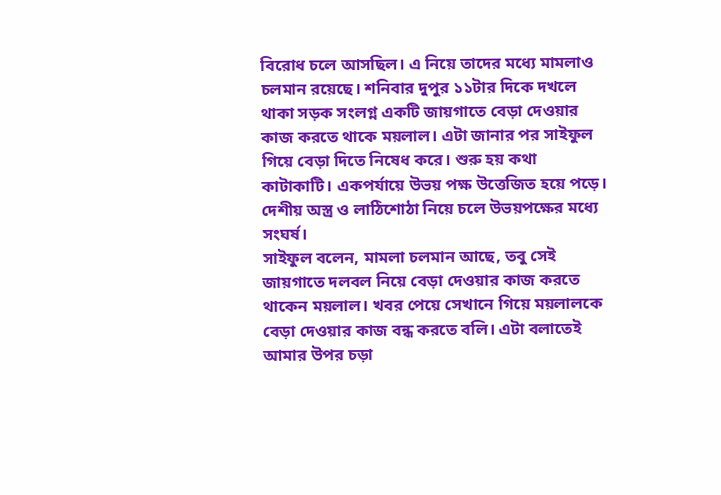বিরোধ চলে আসছিল। এ নিয়ে তাদের মধ্যে মামলাও চলমান রয়েছে। শনিবার দুপুর ১১টার দিকে দখলে থাকা সড়ক সংলগ্ন একটি জায়গাতে বেড়া দেওয়ার কাজ করতে থাকে ময়লাল। এটা জানার পর সাইফুল গিয়ে বেড়া দিতে নিষেধ করে। শুরু হয় কথা কাটাকাটি। একপর্যায়ে উভয় পক্ষ উত্তেজিত হয়ে পড়ে। দেশীয় অস্ত্র ও লাঠিশোঠা নিয়ে চলে উভয়পক্ষের মধ্যে সংঘর্ষ।
সাইফুল বলেন, মামলা চলমান আছে, তবু সেই জায়গাতে দলবল নিয়ে বেড়া দেওয়ার কাজ করতে থাকেন ময়লাল। খবর পেয়ে সেখানে গিয়ে ময়লালকে বেড়া দেওয়ার কাজ বন্ধ করতে বলি। এটা বলাতেই আমার উপর চড়া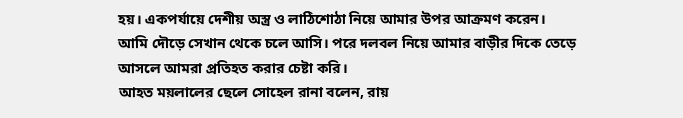হয়। একপর্যায়ে দেশীয় অস্ত্র ও লাঠিশোঠা নিয়ে আমার উপর আক্রমণ করেন। আমি দৌড়ে সেখান থেকে চলে আসি। পরে দলবল নিয়ে আমার বাড়ীর দিকে তেড়ে আসলে আমরা প্রতিহত করার চেষ্টা করি।
আহত ময়লালের ছেলে সোহেল রানা বলেন, রায়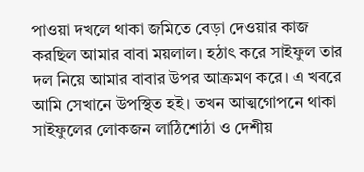পাওয়া দখলে থাকা জমিতে বেড়া দেওয়ার কাজ করছিল আমার বাবা ময়লাল। হঠাৎ করে সাইফুল তার দল নিয়ে আমার বাবার উপর আক্রমণ করে। এ খবরে আমি সেখানে উপস্থিত হই। তখন আত্মগোপনে থাকা সাইফুলের লোকজন লাঠিশোঠা ও দেশীয়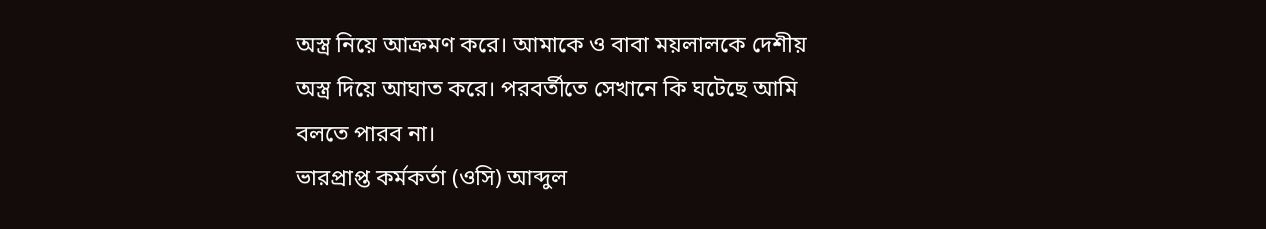অস্ত্র নিয়ে আক্রমণ করে। আমাকে ও বাবা ময়লালকে দেশীয় অস্ত্র দিয়ে আঘাত করে। পরবর্তীতে সেখানে কি ঘটেছে আমি বলতে পারব না।
ভারপ্রাপ্ত কর্মকর্তা (ওসি) আব্দুল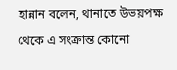হান্নান বলেন, থানাতে উভয়পক্ষ থেকে এ সংক্রান্ত কোনো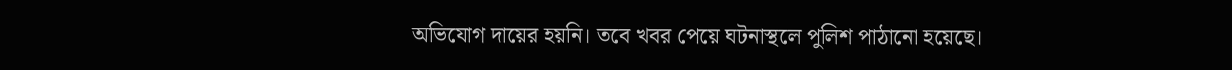অভিযোগ দায়ের হয়নি। তবে খবর পেয়ে ঘটনাস্থলে পুলিশ পাঠানো হয়েছে।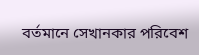বর্তমানে সেখানকার পরিবেশ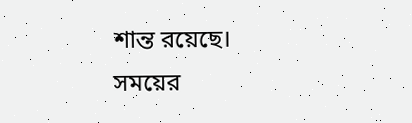শান্ত রয়েছে।
সময়ের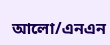আলো/এনএন